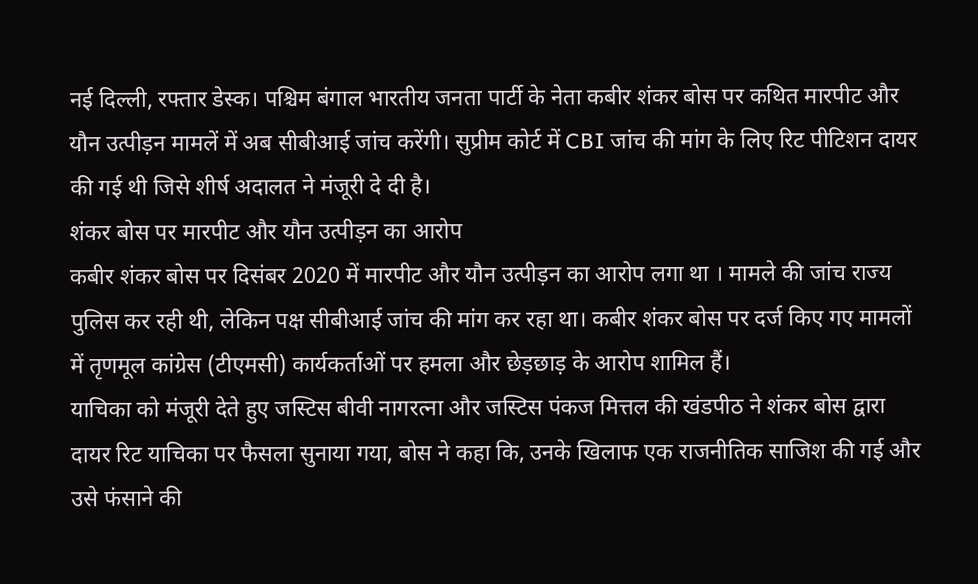नई दिल्ली, रफ्तार डेस्क। पश्चिम बंगाल भारतीय जनता पार्टी के नेता कबीर शंकर बोस पर कथित मारपीट और यौन उत्पीड़न मामलें में अब सीबीआई जांच करेंगी। सुप्रीम कोर्ट में CBI जांच की मांग के लिए रिट पीटिशन दायर की गई थी जिसे शीर्ष अदालत ने मंजूरी दे दी है।
शंकर बोस पर मारपीट और यौन उत्पीड़न का आरोप
कबीर शंकर बोस पर दिसंबर 2020 में मारपीट और यौन उत्पीड़न का आरोप लगा था । मामले की जांच राज्य पुलिस कर रही थी, लेकिन पक्ष सीबीआई जांच की मांग कर रहा था। कबीर शंकर बोस पर दर्ज किए गए मामलों में तृणमूल कांग्रेस (टीएमसी) कार्यकर्ताओं पर हमला और छेड़छाड़ के आरोप शामिल हैं।
याचिका को मंजूरी देते हुए जस्टिस बीवी नागरत्ना और जस्टिस पंकज मित्तल की खंडपीठ ने शंकर बोस द्वारा दायर रिट याचिका पर फैसला सुनाया गया, बोस ने कहा कि, उनके खिलाफ एक राजनीतिक साजिश की गई और उसे फंसाने की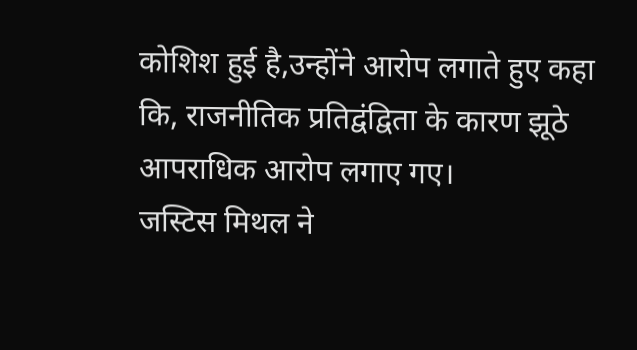कोशिश हुई है,उन्होंने आरोप लगाते हुए कहा कि, राजनीतिक प्रतिद्वंद्विता के कारण झूठे आपराधिक आरोप लगाए गए।
जस्टिस मिथल ने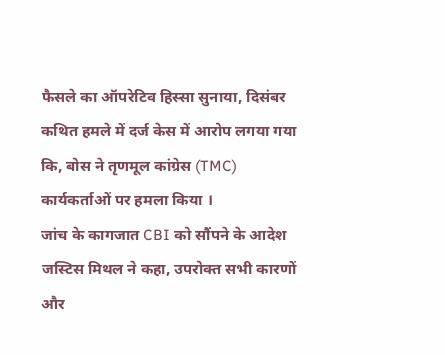फैसले का ऑपरेटिव हिस्सा सुनाया, दिसंबर कथित हमले में दर्ज केस में आरोप लगया गया कि, बोस ने तृणमूल कांग्रेस (TMC) कार्यकर्ताओं पर हमला किया ।
जांच के कागजात CBI को सौंपने के आदेश
जस्टिस मिथल ने कहा, उपरोक्त सभी कारणों और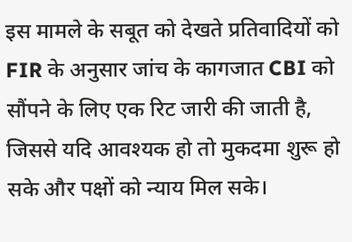इस मामले के सबूत को देखते प्रतिवादियों को FIR के अनुसार जांच के कागजात CBI को सौंपने के लिए एक रिट जारी की जाती है, जिससे यदि आवश्यक हो तो मुकदमा शुरू हो सके और पक्षों को न्याय मिल सके।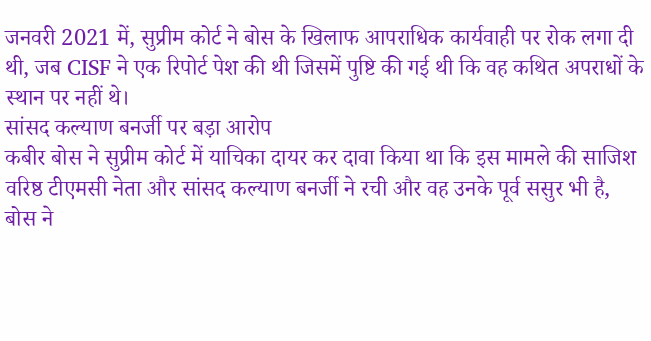जनवरी 2021 में, सुप्रीम कोर्ट ने बोस के खिलाफ आपराधिक कार्यवाही पर रोक लगा दी थी, जब CISF ने एक रिपोर्ट पेश की थी जिसमें पुष्टि की गई थी कि वह कथित अपराधों के स्थान पर नहीं थे।
सांसद कल्याण बनर्जी पर बड़ा आरोप
कबीर बोस ने सुप्रीम कोर्ट में याचिका दायर कर दावा किया था कि इस मामले की साजिश वरिष्ठ टीएमसी नेता और सांसद कल्याण बनर्जी ने रची और वह उनके पूर्व ससुर भी है, बोस ने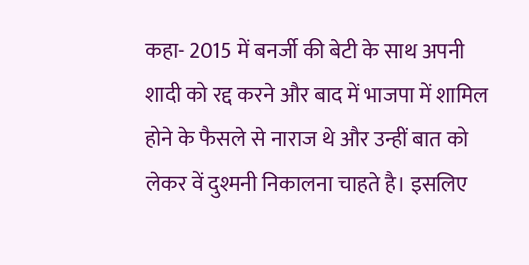कहा- 2015 में बनर्जी की बेटी के साथ अपनी शादी को रद्द करने और बाद में भाजपा में शामिल होने के फैसले से नाराज थे और उन्हीं बात को लेकर वें दुश्मनी निकालना चाहते है। इसलिए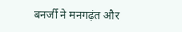बनर्जी ने मनगढ़ंत और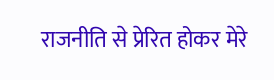राजनीति से प्रेरित होकर मेरे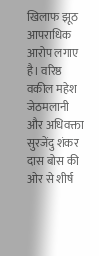खिलाफ झूठ आपराधिक आरोप लगाए है। वरिष्ठ वकील महेश जेठमलानी और अधिवक्ता सुरजेंदु शंकर दास बोस की ओर से शीर्ष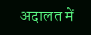अदालत में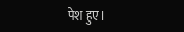पेश हुए।